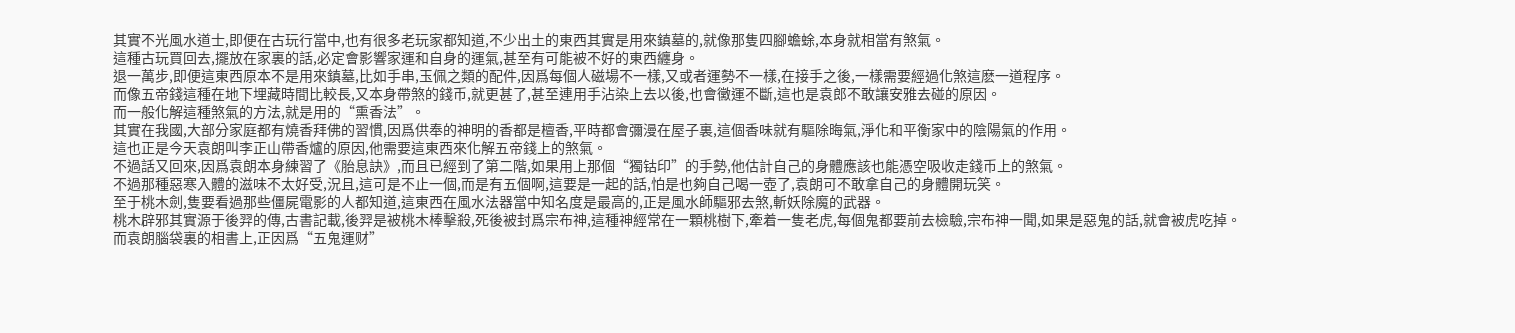其實不光風水道士,即便在古玩行當中,也有很多老玩家都知道,不少出土的東西其實是用來鎮墓的,就像那隻四腳蟾蜍,本身就相當有煞氣。
這種古玩買回去,擺放在家裏的話,必定會影響家運和自身的運氣,甚至有可能被不好的東西纏身。
退一萬步,即便這東西原本不是用來鎮墓,比如手串,玉佩之類的配件,因爲每個人磁場不一樣,又或者運勢不一樣,在接手之後,一樣需要經過化煞這麽一道程序。
而像五帝錢這種在地下埋藏時間比較長,又本身帶煞的錢币,就更甚了,甚至連用手沾染上去以後,也會黴運不斷,這也是袁郎不敢讓安雅去碰的原因。
而一般化解這種煞氣的方法,就是用的“熏香法”。
其實在我國,大部分家庭都有燒香拜佛的習慣,因爲供奉的神明的香都是檀香,平時都會彌漫在屋子裏,這個香味就有驅除晦氣,淨化和平衡家中的陰陽氣的作用。
這也正是今天袁朗叫李正山帶香爐的原因,他需要這東西來化解五帝錢上的煞氣。
不過話又回來,因爲袁朗本身練習了《胎息訣》,而且已經到了第二階,如果用上那個“獨钴印”的手勢,他估計自己的身體應該也能憑空吸收走錢币上的煞氣。
不過那種惡寒入體的滋味不太好受,況且,這可是不止一個,而是有五個啊,這要是一起的話,怕是也夠自己喝一壺了,袁朗可不敢拿自己的身體開玩笑。
至于桃木劍,隻要看過那些僵屍電影的人都知道,這東西在風水法器當中知名度是最高的,正是風水師驅邪去煞,斬妖除魔的武器。
桃木辟邪其實源于後羿的傳,古書記載,後羿是被桃木棒擊殺,死後被封爲宗布神,這種神經常在一顆桃樹下,牽着一隻老虎,每個鬼都要前去檢驗,宗布神一聞,如果是惡鬼的話,就會被虎吃掉。
而袁朗腦袋裏的相書上,正因爲“五鬼運财”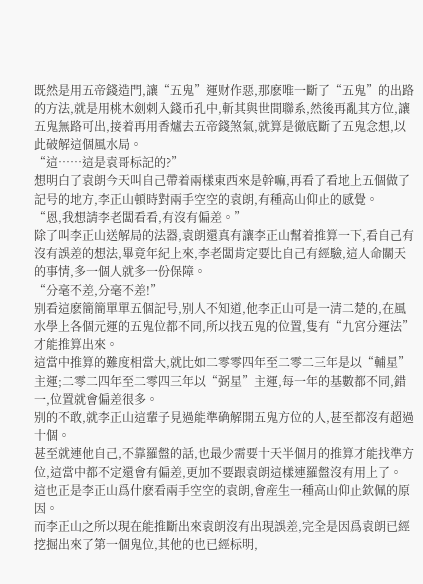既然是用五帝錢造門,讓“五鬼”運财作惡,那麽唯一斷了“五鬼”的出路的方法,就是用桃木劍刺入錢币孔中,斬其與世間聯系,然後再亂其方位,讓五鬼無路可出,接着再用香爐去五帝錢煞氣,就算是徹底斷了五鬼念想,以此破解這個風水局。
“這……這是袁哥标記的?”
想明白了袁朗今天叫自己帶着兩樣東西來是幹嘛,再看了看地上五個做了記号的地方,李正山頓時對兩手空空的袁朗,有種高山仰止的感覺。
“恩,我想請李老闆看看,有沒有偏差。”
除了叫李正山送解局的法器,袁朗還真有讓李正山幫着推算一下,看自己有沒有誤差的想法,畢竟年紀上來,李老闆肯定要比自己有經驗,這人命關天的事情,多一個人就多一份保障。
“分毫不差,分毫不差!”
别看這麽簡簡單單五個記号,别人不知道,他李正山可是一清二楚的,在風水學上各個元運的五鬼位都不同,所以找五鬼的位置,隻有“九宮分運法”才能推算出來。
這當中推算的難度相當大,就比如二零零四年至二零二三年是以“輔星”主運;二零二四年至二零四三年以“弼星”主運,每一年的基數都不同,錯一,位置就會偏差很多。
别的不敢,就李正山這輩子見過能準确解開五鬼方位的人,甚至都沒有超過十個。
甚至就連他自己,不靠羅盤的話,也最少需要十天半個月的推算才能找準方位,這當中都不定還會有偏差,更加不要跟袁朗這樣連羅盤沒有用上了。
這也正是李正山爲什麽看兩手空空的袁朗,會産生一種高山仰止欽佩的原因。
而李正山之所以現在能推斷出來袁朗沒有出現誤差,完全是因爲袁朗已經挖掘出來了第一個鬼位,其他的也已經标明,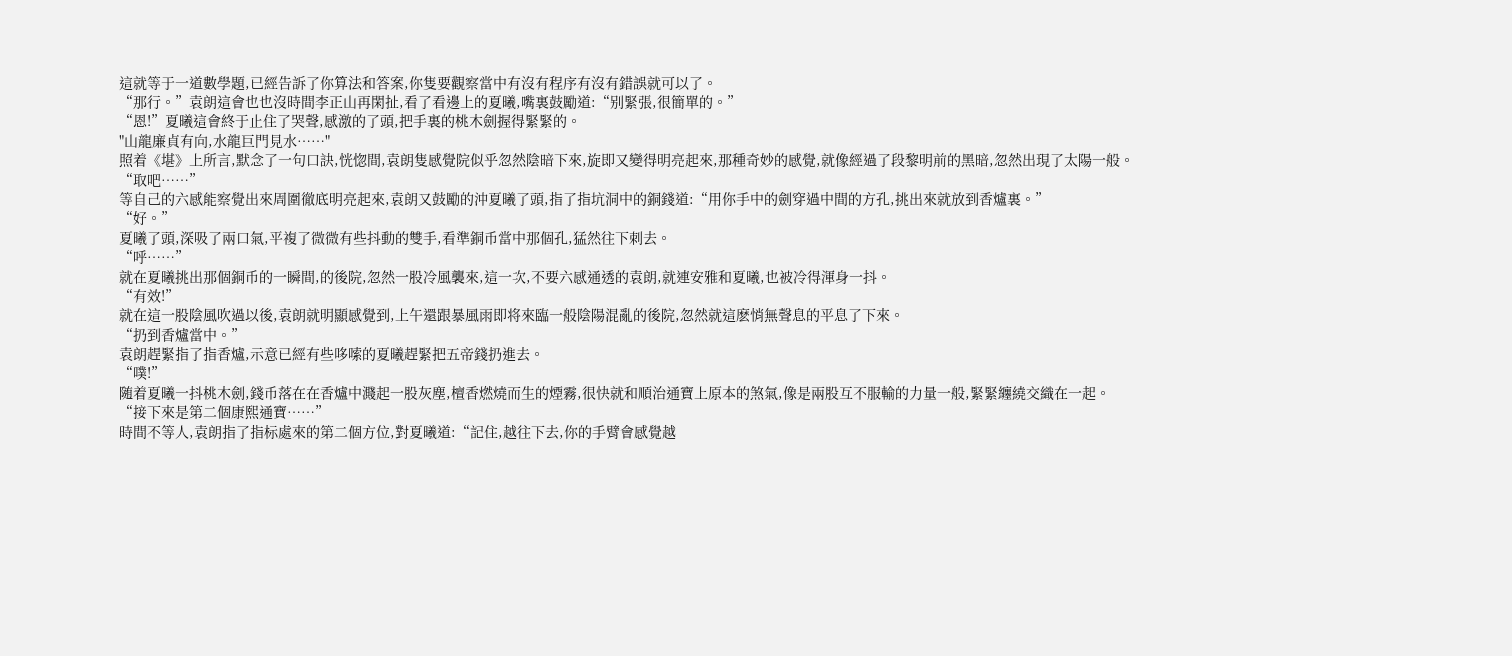這就等于一道數學題,已經告訴了你算法和答案,你隻要觀察當中有沒有程序有沒有錯誤就可以了。
“那行。”袁朗這會也也沒時間李正山再閑扯,看了看邊上的夏曦,嘴裏鼓勵道:“别緊張,很簡單的。”
“恩!”夏曦這會終于止住了哭聲,感激的了頭,把手裏的桃木劍握得緊緊的。
"山龍廉貞有向,水龍巨門見水……"
照着《堪》上所言,默念了一句口訣,恍惚間,袁朗隻感覺院似乎忽然陰暗下來,旋即又變得明亮起來,那種奇妙的感覺,就像經過了段黎明前的黑暗,忽然出現了太陽一般。
“取吧……”
等自己的六感能察覺出來周圍徹底明亮起來,袁朗又鼓勵的沖夏曦了頭,指了指坑洞中的銅錢道:“用你手中的劍穿過中間的方孔,挑出來就放到香爐裏。”
“好。”
夏曦了頭,深吸了兩口氣,平複了微微有些抖動的雙手,看準銅币當中那個孔,猛然往下刺去。
“呼……”
就在夏曦挑出那個銅币的一瞬間,的後院,忽然一股冷風襲來,這一次,不要六感通透的袁朗,就連安雅和夏曦,也被冷得渾身一抖。
“有效!”
就在這一股陰風吹過以後,袁朗就明顯感覺到,上午還跟暴風雨即将來臨一般陰陽混亂的後院,忽然就這麽悄無聲息的平息了下來。
“扔到香爐當中。”
袁朗趕緊指了指香爐,示意已經有些哆嗦的夏曦趕緊把五帝錢扔進去。
“噗!”
随着夏曦一抖桃木劍,錢币落在在香爐中濺起一股灰塵,檀香燃燒而生的煙霧,很快就和順治通寶上原本的煞氣,像是兩股互不服輸的力量一般,緊緊纏繞交織在一起。
“接下來是第二個康熙通寶……”
時間不等人,袁朗指了指标處來的第二個方位,對夏曦道:“記住,越往下去,你的手臂會感覺越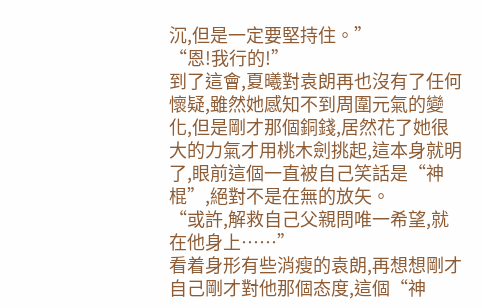沉,但是一定要堅持住。”
“恩!我行的!”
到了這會,夏曦對袁朗再也沒有了任何懷疑,雖然她感知不到周圍元氣的變化,但是剛才那個銅錢,居然花了她很大的力氣才用桃木劍挑起,這本身就明了,眼前這個一直被自己笑話是“神棍”,絕對不是在無的放矢。
“或許,解救自己父親問唯一希望,就在他身上……”
看着身形有些消瘦的袁朗,再想想剛才自己剛才對他那個态度,這個“神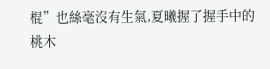棍”也絲毫沒有生氣,夏曦握了握手中的桃木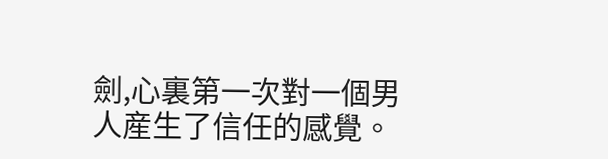劍,心裏第一次對一個男人産生了信任的感覺。